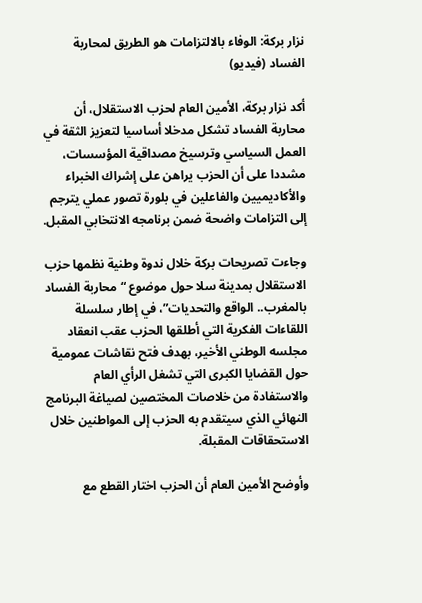نزار بركة: الوفاء بالالتزامات هو الطريق لمحاربة الفساد (فيديو)

أكد نزار بركة، الأمين العام لحزب الاستقلال، أن محاربة الفساد تشكل مدخلا أساسيا لتعزيز الثقة في العمل السياسي وترسيخ مصداقية المؤسسات، مشددا على أن الحزب يراهن على إشراك الخبراء والأكاديميين والفاعلين في بلورة تصور عملي يترجم إلى التزامات واضحة ضمن برنامجه الانتخابي المقبل.

وجاءت تصريحات بركة خلال ندوة وطنية نظمها حزب الاستقلال بمدينة سلا حول موضوع “محاربة الفساد بالمغرب.. الواقع والتحديات”، في إطار سلسلة اللقاءات الفكرية التي أطلقها الحزب عقب انعقاد مجلسه الوطني الأخير، بهدف فتح نقاشات عمومية حول القضايا الكبرى التي تشغل الرأي العام والاستفادة من خلاصات المختصين لصياغة البرنامج النهائي الذي سيتقدم به الحزب إلى المواطنين خلال الاستحقاقات المقبلة.

وأوضح الأمين العام أن الحزب اختار القطع مع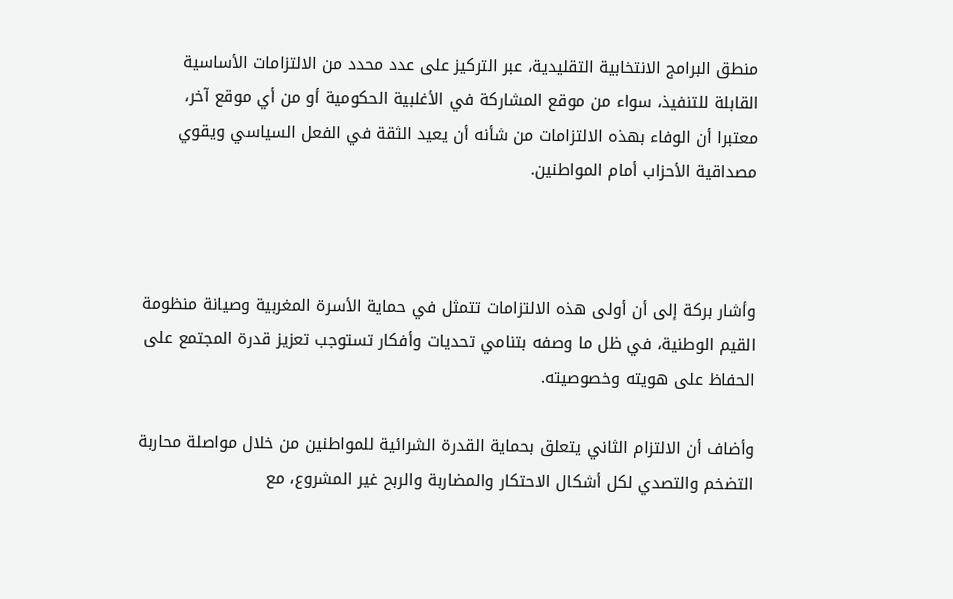منطق البرامج الانتخابية التقليدية، عبر التركيز على عدد محدد من الالتزامات الأساسية القابلة للتنفيذ، سواء من موقع المشاركة في الأغلبية الحكومية أو من أي موقع آخر، معتبرا أن الوفاء بهذه الالتزامات من شأنه أن يعيد الثقة في الفعل السياسي ويقوي مصداقية الأحزاب أمام المواطنين.



وأشار بركة إلى أن أولى هذه الالتزامات تتمثل في حماية الأسرة المغربية وصيانة منظومة القيم الوطنية، في ظل ما وصفه بتنامي تحديات وأفكار تستوجب تعزيز قدرة المجتمع على الحفاظ على هويته وخصوصيته.

وأضاف أن الالتزام الثاني يتعلق بحماية القدرة الشرائية للمواطنين من خلال مواصلة محاربة التضخم والتصدي لكل أشكال الاحتكار والمضاربة والربح غير المشروع، مع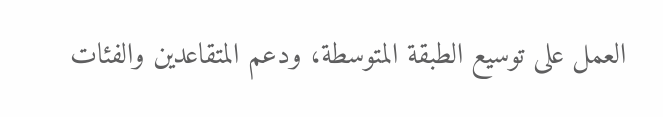العمل على توسيع الطبقة المتوسطة، ودعم المتقاعدين والفئات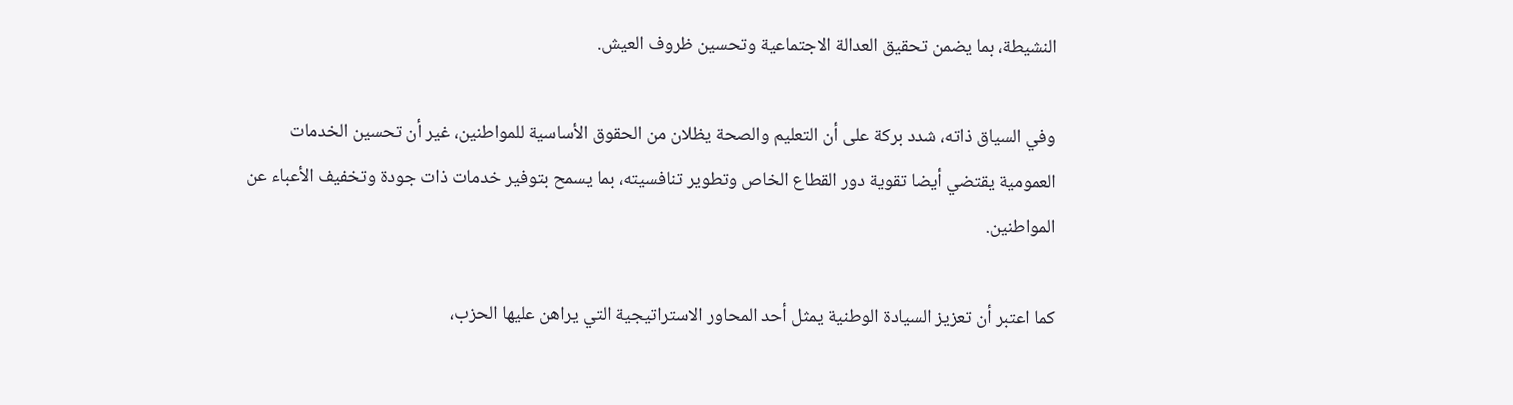النشيطة، بما يضمن تحقيق العدالة الاجتماعية وتحسين ظروف العيش.

وفي السياق ذاته، شدد بركة على أن التعليم والصحة يظلان من الحقوق الأساسية للمواطنين، غير أن تحسين الخدمات العمومية يقتضي أيضا تقوية دور القطاع الخاص وتطوير تنافسيته، بما يسمح بتوفير خدمات ذات جودة وتخفيف الأعباء عن المواطنين.

كما اعتبر أن تعزيز السيادة الوطنية يمثل أحد المحاور الاستراتيجية التي يراهن عليها الحزب،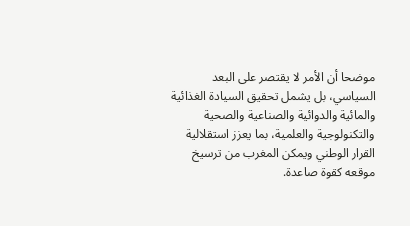موضحا أن الأمر لا يقتصر على البعد السياسي، بل يشمل تحقيق السيادة الغذائية والمائية والدوائية والصناعية والصحية والتكنولوجية والعلمية، بما يعزز استقلالية القرار الوطني ويمكن المغرب من ترسيخ موقعه كقوة صاعدة.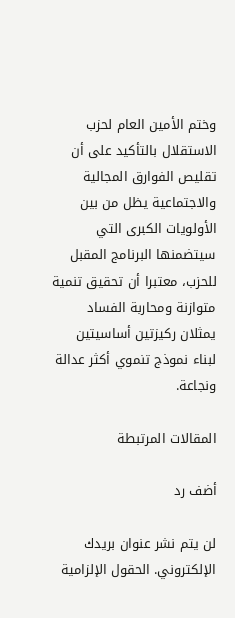وختم الأمين العام لحزب الاستقلال بالتأكيد على أن تقليص الفوارق المجالية والاجتماعية يظل من بين الأولويات الكبرى التي سيتضمنها البرنامج المقبل للحزب، معتبرا أن تحقيق تنمية متوازنة ومحاربة الفساد يمثلان ركيزتين أساسيتين لبناء نموذج تنموي أكثر عدالة ونجاعة.

المقالات المرتبطة

أضف رد

لن يتم نشر عنوان بريدك الإلكتروني. الحقول الإلزامية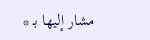مشار إليها بـ *